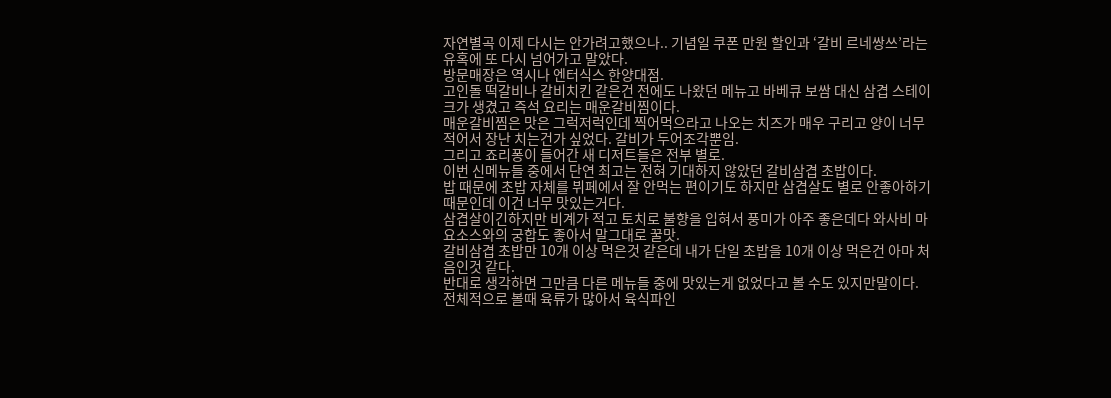자연별곡 이제 다시는 안가려고했으나.. 기념일 쿠폰 만원 할인과 ‘갈비 르네쌍쓰’라는 유혹에 또 다시 넘어가고 말았다.
방문매장은 역시나 엔터식스 한양대점.
고인돌 떡갈비나 갈비치킨 같은건 전에도 나왔던 메뉴고 바베큐 보쌈 대신 삼겹 스테이크가 생겼고 즉석 요리는 매운갈비찜이다.
매운갈비찜은 맛은 그럭저럭인데 찍어먹으라고 나오는 치즈가 매우 구리고 양이 너무 적어서 장난 치는건가 싶었다. 갈비가 두어조각뿐임.
그리고 죠리퐁이 들어간 새 디저트들은 전부 별로.
이번 신메뉴들 중에서 단연 최고는 전혀 기대하지 않았던 갈비삼겹 초밥이다.
밥 때문에 초밥 자체를 뷔페에서 잘 안먹는 편이기도 하지만 삼겹살도 별로 안좋아하기 때문인데 이건 너무 맛있는거다.
삼겹살이긴하지만 비계가 적고 토치로 불향을 입혀서 풍미가 아주 좋은데다 와사비 마요소스와의 궁합도 좋아서 말그대로 꿀맛.
갈비삼겹 초밥만 10개 이상 먹은것 같은데 내가 단일 초밥을 10개 이상 먹은건 아마 처음인것 같다.
반대로 생각하면 그만큼 다른 메뉴들 중에 맛있는게 없었다고 볼 수도 있지만말이다.
전체적으로 볼때 육류가 많아서 육식파인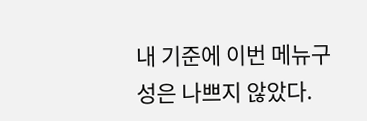내 기준에 이번 메뉴구성은 나쁘지 않았다.